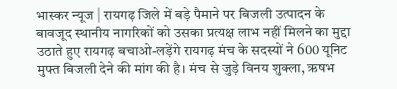भास्कर न्यूज | रायगढ़ जिले में बड़े पैमाने पर बिजली उत्पादन के बावजूद स्थानीय नागरिकों को उसका प्रत्यक्ष लाभ नहीं मिलने का मुद्दा उठाते हुए रायगढ़ बचाओ-लड़ेंगे रायगढ़ मंच के सदस्यों ने 600 यूनिट मुफ्त बिजली देने की मांग की है। मंच से जुड़े विनय शुक्ला, ऋषभ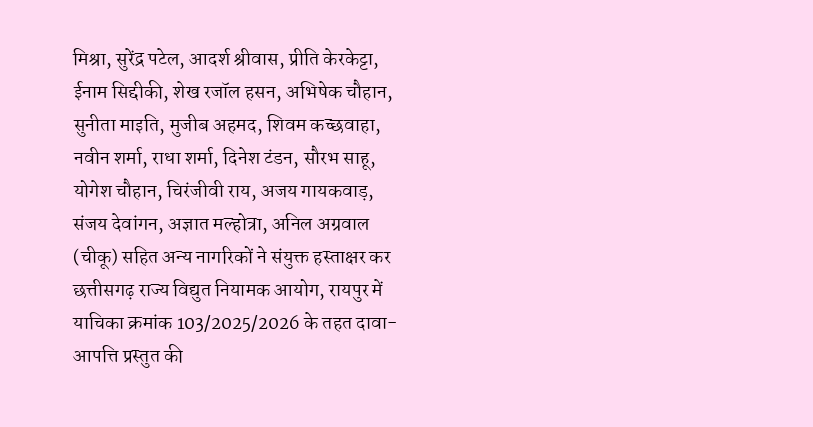मिश्रा, सुरेंद्र पटेल, आदर्श श्रीवास, प्रीति केरकेट्टा, ईनाम सिद्दीकी, शेख रजॉल हसन, अभिषेक चौहान, सुनीता माइति, मुजीब अहमद, शिवम कच्छवाहा, नवीन शर्मा, राधा शर्मा, दिनेश टंडन, सौरभ साहू, योगेश चौहान, चिरंजीवी राय, अजय गायकवाड़, संजय देवांगन, अज्ञात मल्होत्रा, अनिल अग्रवाल (चीकू) सहित अन्य नागरिकों ने संयुक्त हस्ताक्षर कर छत्तीसगढ़ राज्य विद्युत नियामक आयोग, रायपुर में याचिका क्रमांक 103/2025/2026 के तहत दावा-आपत्ति प्रस्तुत की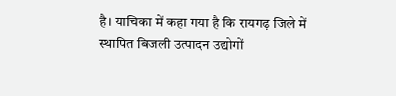है। याचिका में कहा गया है कि रायगढ़ जिले में स्थापित बिजली उत्पादन उद्योगों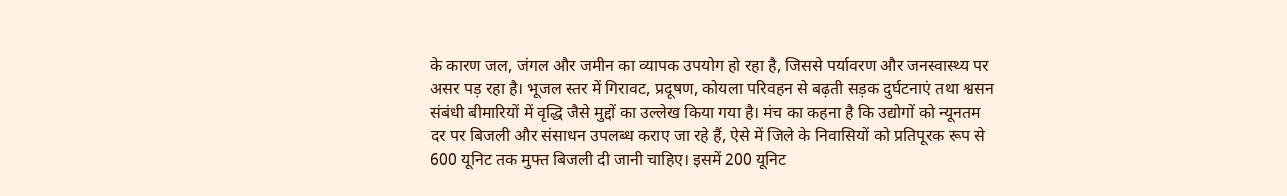के कारण जल, जंगल और जमीन का व्यापक उपयोग हो रहा है, जिससे पर्यावरण और जनस्वास्थ्य पर असर पड़ रहा है। भूजल स्तर में गिरावट, प्रदूषण, कोयला परिवहन से बढ़ती सड़क दुर्घटनाएं तथा श्वसन संबंधी बीमारियों में वृद्धि जैसे मुद्दों का उल्लेख किया गया है। मंच का कहना है कि उद्योगों को न्यूनतम दर पर बिजली और संसाधन उपलब्ध कराए जा रहे हैं, ऐसे में जिले के निवासियों को प्रतिपूरक रूप से 600 यूनिट तक मुफ्त बिजली दी जानी चाहिए। इसमें 200 यूनिट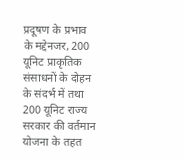प्रदूषण के प्रभाव के मद्देनजर, 200 यूनिट प्राकृतिक संसाधनों के दोहन के संदर्भ में तथा 200 यूनिट राज्य सरकार की वर्तमान योजना के तहत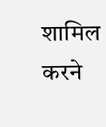शामिल करने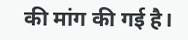की मांग की गई है।